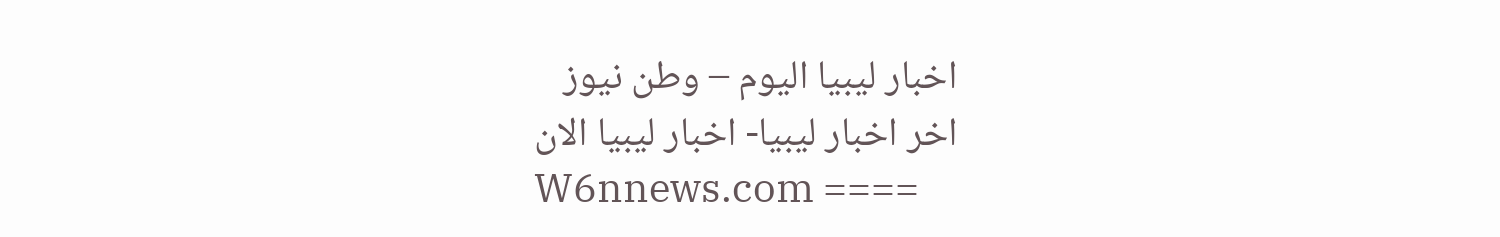اخبار ليبيا اليوم – وطن نيوز
اخر اخبار ليبيا- اخبار ليبيا الان
W6nnews.com ====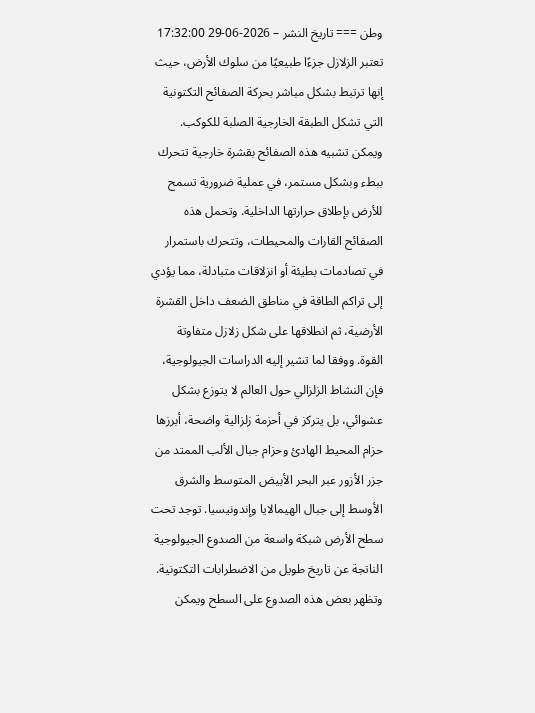وطن === تاريخ النشر – 2026-06-29 17:32:00
تعتبر الزلازل جزءًا طبيعيًا من سلوك الأرض، حيث إنها ترتبط بشكل مباشر بحركة الصفائح التكتونية التي تشكل الطبقة الخارجية الصلبة للكوكب. ويمكن تشبيه هذه الصفائح بقشرة خارجية تتحرك ببطء وبشكل مستمر، في عملية ضرورية تسمح للأرض بإطلاق حرارتها الداخلية. وتحمل هذه الصفائح القارات والمحيطات، وتتحرك باستمرار في تصادمات بطيئة أو انزلاقات متبادلة، مما يؤدي إلى تراكم الطاقة في مناطق الضعف داخل القشرة الأرضية، ثم انطلاقها على شكل زلازل متفاوتة القوة. ووفقا لما تشير إليه الدراسات الجيولوجية، فإن النشاط الزلزالي حول العالم لا يتوزع بشكل عشوائي، بل يتركز في أحزمة زلزالية واضحة، أبرزها حزام المحيط الهادئ وحزام جبال الألب الممتد من جزر الأزور عبر البحر الأبيض المتوسط والشرق الأوسط إلى جبال الهيمالايا وإندونيسيا. توجد تحت سطح الأرض شبكة واسعة من الصدوع الجيولوجية الناتجة عن تاريخ طويل من الاضطرابات التكتونية. وتظهر بعض هذه الصدوع على السطح ويمكن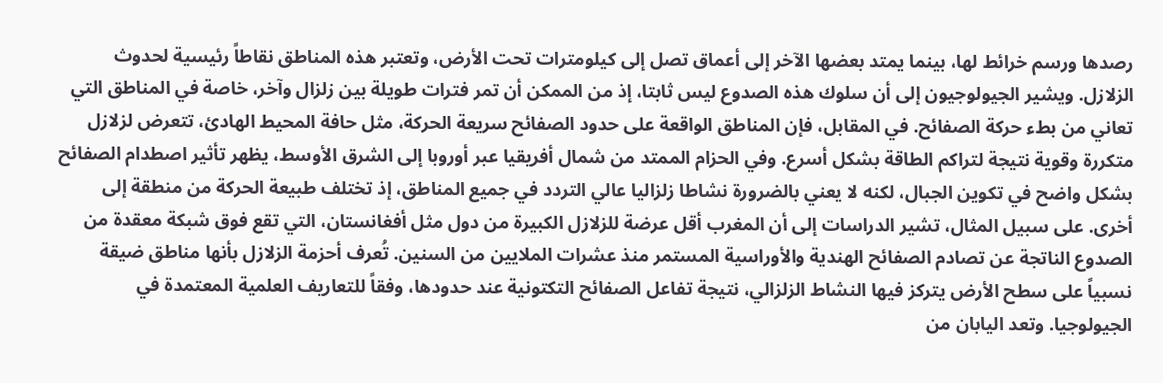رصدها ورسم خرائط لها، بينما يمتد بعضها الآخر إلى أعماق تصل إلى كيلومترات تحت الأرض، وتعتبر هذه المناطق نقاطاً رئيسية لحدوث الزلازل. ويشير الجيولوجيون إلى أن سلوك هذه الصدوع ليس ثابتا، إذ من الممكن أن تمر فترات طويلة بين زلزال وآخر، خاصة في المناطق التي تعاني من بطء حركة الصفائح. في المقابل، فإن المناطق الواقعة على حدود الصفائح سريعة الحركة، مثل حافة المحيط الهادئ، تتعرض لزلازل متكررة وقوية نتيجة لتراكم الطاقة بشكل أسرع. وفي الحزام الممتد من شمال أفريقيا عبر أوروبا إلى الشرق الأوسط، يظهر تأثير اصطدام الصفائح بشكل واضح في تكوين الجبال، لكنه لا يعني بالضرورة نشاطا زلزاليا عالي التردد في جميع المناطق، إذ تختلف طبيعة الحركة من منطقة إلى أخرى. على سبيل المثال، تشير الدراسات إلى أن المغرب أقل عرضة للزلازل الكبيرة من دول مثل أفغانستان، التي تقع فوق شبكة معقدة من الصدوع الناتجة عن تصادم الصفائح الهندية والأوراسية المستمر منذ عشرات الملايين من السنين. تُعرف أحزمة الزلازل بأنها مناطق ضيقة نسبياً على سطح الأرض يتركز فيها النشاط الزلزالي، نتيجة تفاعل الصفائح التكتونية عند حدودها، وفقاً للتعاريف العلمية المعتمدة في الجيولوجيا. وتعد اليابان من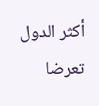أكثر الدول تعرضا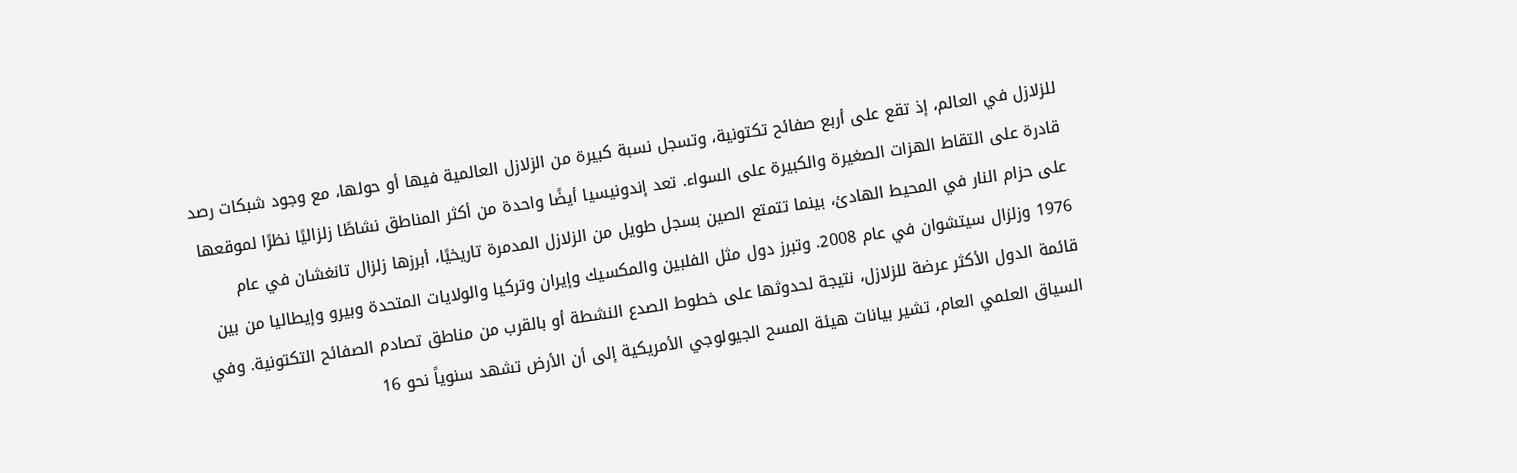للزلازل في العالم، إذ تقع على أربع صفائح تكتونية، وتسجل نسبة كبيرة من الزلازل العالمية فيها أو حولها، مع وجود شبكات رصد قادرة على التقاط الهزات الصغيرة والكبيرة على السواء. تعد إندونيسيا أيضًا واحدة من أكثر المناطق نشاطًا زلزاليًا نظرًا لموقعها على حزام النار في المحيط الهادئ، بينما تتمتع الصين بسجل طويل من الزلازل المدمرة تاريخيًا، أبرزها زلزال تانغشان في عام 1976 وزلزال سيتشوان في عام 2008. وتبرز دول مثل الفلبين والمكسيك وإيران وتركيا والولايات المتحدة وبيرو وإيطاليا من بين قائمة الدول الأكثر عرضة للزلازل، نتيجة لحدوثها على خطوط الصدع النشطة أو بالقرب من مناطق تصادم الصفائح التكتونية. وفي السياق العلمي العام، تشير بيانات هيئة المسح الجيولوجي الأمريكية إلى أن الأرض تشهد سنوياً نحو 16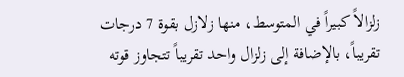زلزالاً كبيراً في المتوسط، منها زلازل بقوة 7 درجات تقريباً، بالإضافة إلى زلزال واحد تقريباً تتجاوز قوته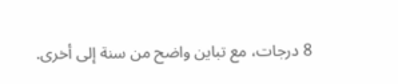8 درجات، مع تباين واضح من سنة إلى أخرى.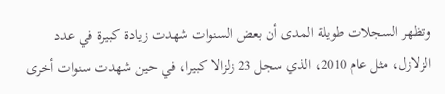وتظهر السجلات طويلة المدى أن بعض السنوات شهدت زيادة كبيرة في عدد الزلازل، مثل عام 2010، الذي سجل 23 زلزالا كبيرا، في حين شهدت سنوات أخرى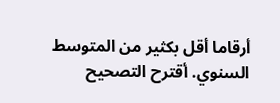أرقاما أقل بكثير من المتوسط السنوي. أقترح التصحيح